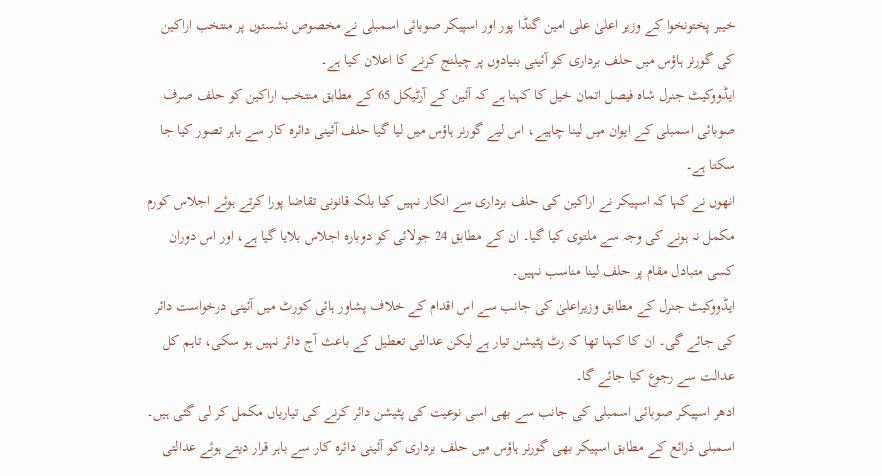خیبر پختونخوا کے وزیر اعلیٰ علی امین گنڈا پور اور اسپیکر صوبائی اسمبلی نے مخصوص نشستوں پر منتخب اراکین کی گورنر ہاؤس میں حلف برداری کو آئینی بنیادوں پر چیلنج کرنے کا اعلان کیا ہے۔
ایڈووکیٹ جنرل شاہ فیصل اتمان خیل کا کہنا ہے کہ آئین کے آرٹیکل 65 کے مطابق منتخب اراکین کو حلف صرف صوبائی اسمبلی کے ایوان میں لینا چاہیے، اس لیے گورنر ہاؤس میں لیا گیا حلف آئینی دائرہ کار سے باہر تصور کیا جا سکتا ہے۔
انھوں نے کہا کہ اسپیکر نے اراکین کی حلف برداری سے انکار نہیں کیا بلکہ قانونی تقاضا پورا کرتے ہوئے اجلاس کورم مکمل نہ ہونے کی وجہ سے ملتوی کیا گیا۔ ان کے مطابق 24 جولائی کو دوبارہ اجلاس بلایا گیا ہے، اور اس دوران کسی متبادل مقام پر حلف لینا مناسب نہیں۔
ایڈووکیٹ جنرل کے مطابق وزیراعلیٰ کی جانب سے اس اقدام کے خلاف پشاور ہائی کورٹ میں آئینی درخواست دائر کی جائے گی۔ ان کا کہنا تھا کہ رٹ پٹیشن تیار ہے لیکن عدالتی تعطیل کے باعث آج دائر نہیں ہو سکی، تاہم کل عدالت سے رجوع کیا جائے گا۔
ادھر اسپیکر صوبائی اسمبلی کی جانب سے بھی اسی نوعیت کی پٹیشن دائر کرنے کی تیاریاں مکمل کر لی گئی ہیں۔ اسمبلی ذرائع کے مطابق اسپیکر بھی گورنر ہاؤس میں حلف برداری کو آئینی دائرہ کار سے باہر قرار دیتے ہوئے عدالتی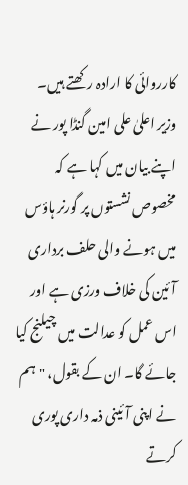کارروائی کا ارادہ رکھتے ہیں۔
وزیر اعلیٰ علی امین گنڈا پور نے اپنے بیان میں کہا ہے کہ مخصوص نشستوں پر گورنر ہاؤس میں ہونے والی حلف برداری آئین کی خلاف ورزی ہے اور اس عمل کو عدالت میں چیلنج کیا جائے گا۔ ان کے بقول، "ہم نے اپنی آئینی ذمہ داری پوری کرتے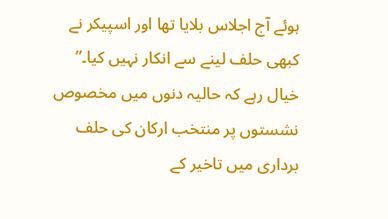ہوئے آج اجلاس بلایا تھا اور اسپیکر نے کبھی حلف لینے سے انکار نہیں کیا۔”
خیال رہے کہ حالیہ دنوں میں مخصوص نشستوں پر منتخب ارکان کی حلف برداری میں تاخیر کے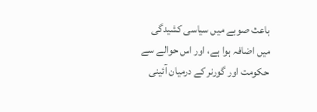باعث صوبے میں سیاسی کشیدگی میں اضافہ ہوا ہے، اور اس حوالے سے حکومت اور گورنر کے درمیان آئینی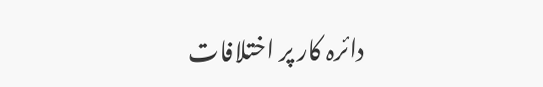دائرہ کار پر اختلافات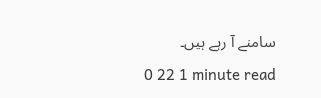سامنے آ رہے ہیں۔
0 22 1 minute read